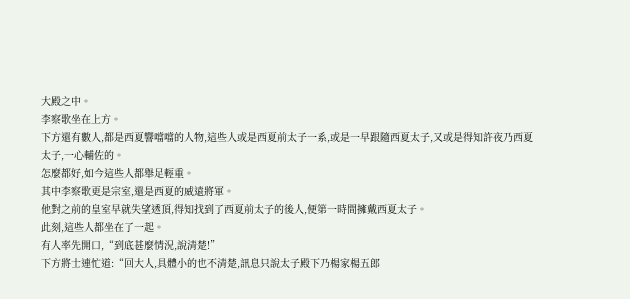大殿之中。
李察歌坐在上方。
下方還有數人,都是西夏響噹噹的人物,這些人或是西夏前太子一系,或是一早跟隨西夏太子,又或是得知許夜乃西夏太子,一心輔佐的。
怎麼都好,如今這些人都舉足輕重。
其中李察歌更是宗室,還是西夏的威遠將軍。
他對之前的皇室早就失望透頂,得知找到了西夏前太子的後人,便第一時間擁戴西夏太子。
此刻,這些人都坐在了一起。
有人率先開口,“到底甚麼情況,說清楚!”
下方將士連忙道:“回大人,具體小的也不清楚,訊息只說太子殿下乃楊家楊五郎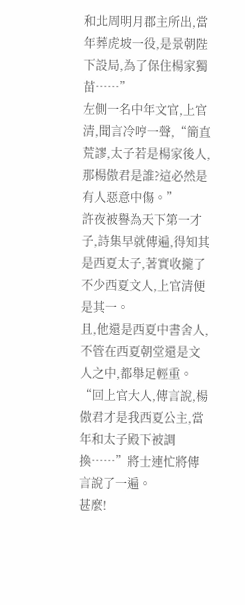和北周明月郡主所出,當年葬虎坡一役,是景朝陛下設局,為了保住楊家獨苗……”
左側一名中年文官,上官清,聞言冷哼一聲,“簡直荒謬,太子若是楊家後人,那楊傲君是誰?這必然是有人惡意中傷。”
許夜被譽為天下第一才子,詩集早就傳遍,得知其是西夏太子,著實收攏了不少西夏文人,上官清便是其一。
且,他還是西夏中書舍人,不管在西夏朝堂還是文人之中,都舉足輕重。
“回上官大人,傳言說,楊傲君才是我西夏公主,當年和太子殿下被調換……”將士連忙將傳言說了一遍。
甚麼!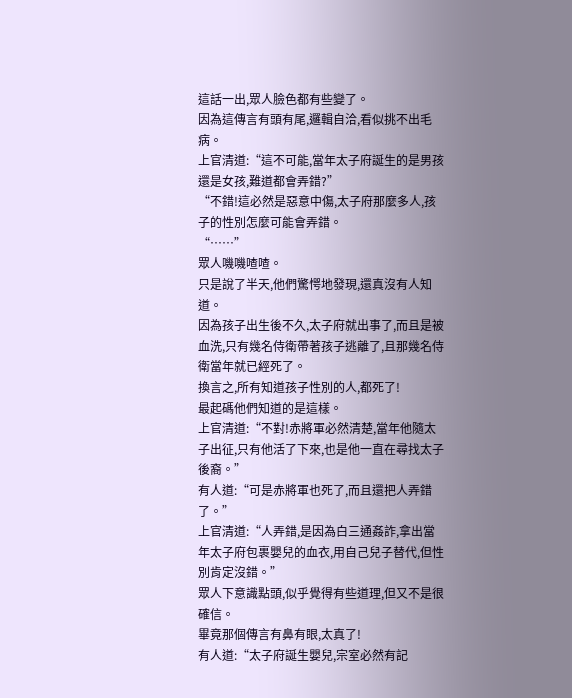這話一出,眾人臉色都有些變了。
因為這傳言有頭有尾,邏輯自洽,看似挑不出毛病。
上官清道:“這不可能,當年太子府誕生的是男孩還是女孩,難道都會弄錯?”
“不錯!這必然是惡意中傷,太子府那麼多人,孩子的性別怎麼可能會弄錯。
“……”
眾人嘰嘰喳喳。
只是說了半天,他們驚愕地發現,還真沒有人知道。
因為孩子出生後不久,太子府就出事了,而且是被血洗,只有幾名侍衛帶著孩子逃離了,且那幾名侍衛當年就已經死了。
換言之,所有知道孩子性別的人,都死了!
最起碼他們知道的是這樣。
上官清道:“不對!赤將軍必然清楚,當年他隨太子出征,只有他活了下來,也是他一直在尋找太子後裔。”
有人道:“可是赤將軍也死了,而且還把人弄錯了。”
上官清道:“人弄錯,是因為白三通姦詐,拿出當年太子府包裹嬰兒的血衣,用自己兒子替代,但性別肯定沒錯。”
眾人下意識點頭,似乎覺得有些道理,但又不是很確信。
畢竟那個傳言有鼻有眼,太真了!
有人道:“太子府誕生嬰兒,宗室必然有記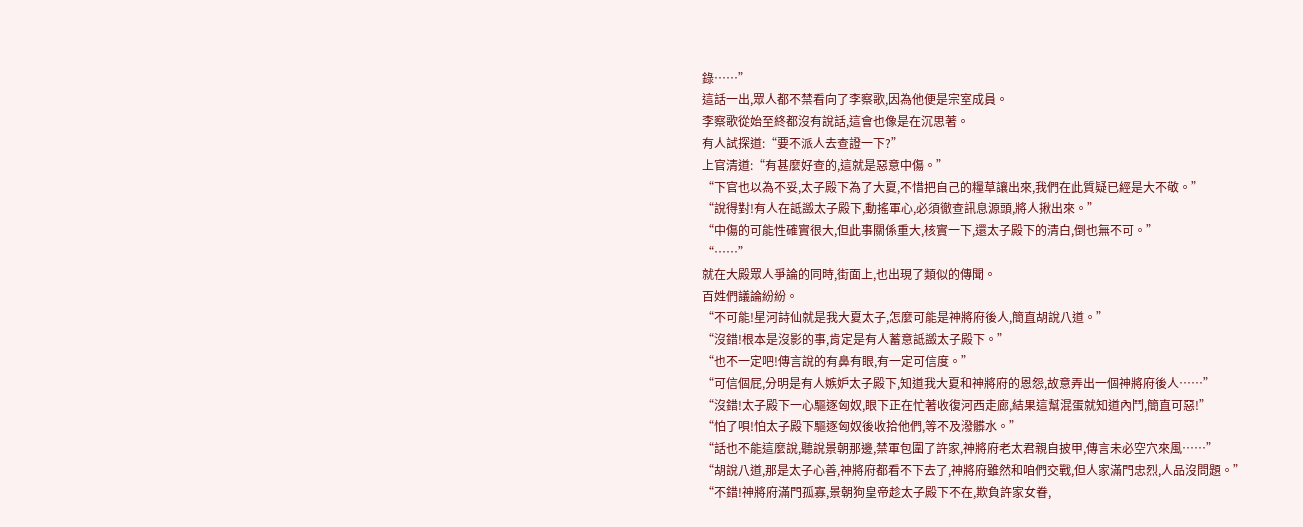錄……”
這話一出,眾人都不禁看向了李察歌,因為他便是宗室成員。
李察歌從始至終都沒有說話,這會也像是在沉思著。
有人試探道:“要不派人去查證一下?”
上官清道:“有甚麼好查的,這就是惡意中傷。”
“下官也以為不妥,太子殿下為了大夏,不惜把自己的糧草讓出來,我們在此質疑已經是大不敬。”
“說得對!有人在詆譭太子殿下,動搖軍心,必須徹查訊息源頭,將人揪出來。”
“中傷的可能性確實很大,但此事關係重大,核實一下,還太子殿下的清白,倒也無不可。”
“……”
就在大殿眾人爭論的同時,街面上,也出現了類似的傳聞。
百姓們議論紛紛。
“不可能!星河詩仙就是我大夏太子,怎麼可能是神將府後人,簡直胡說八道。”
“沒錯!根本是沒影的事,肯定是有人蓄意詆譭太子殿下。”
“也不一定吧!傳言說的有鼻有眼,有一定可信度。”
“可信個屁,分明是有人嫉妒太子殿下,知道我大夏和神將府的恩怨,故意弄出一個神將府後人……”
“沒錯!太子殿下一心驅逐匈奴,眼下正在忙著收復河西走廊,結果這幫混蛋就知道內鬥,簡直可惡!”
“怕了唄!怕太子殿下驅逐匈奴後收拾他們,等不及潑髒水。”
“話也不能這麼說,聽說景朝那邊,禁軍包圍了許家,神將府老太君親自披甲,傳言未必空穴來風……”
“胡說八道,那是太子心善,神將府都看不下去了,神將府雖然和咱們交戰,但人家滿門忠烈,人品沒問題。”
“不錯!神將府滿門孤寡,景朝狗皇帝趁太子殿下不在,欺負許家女眷,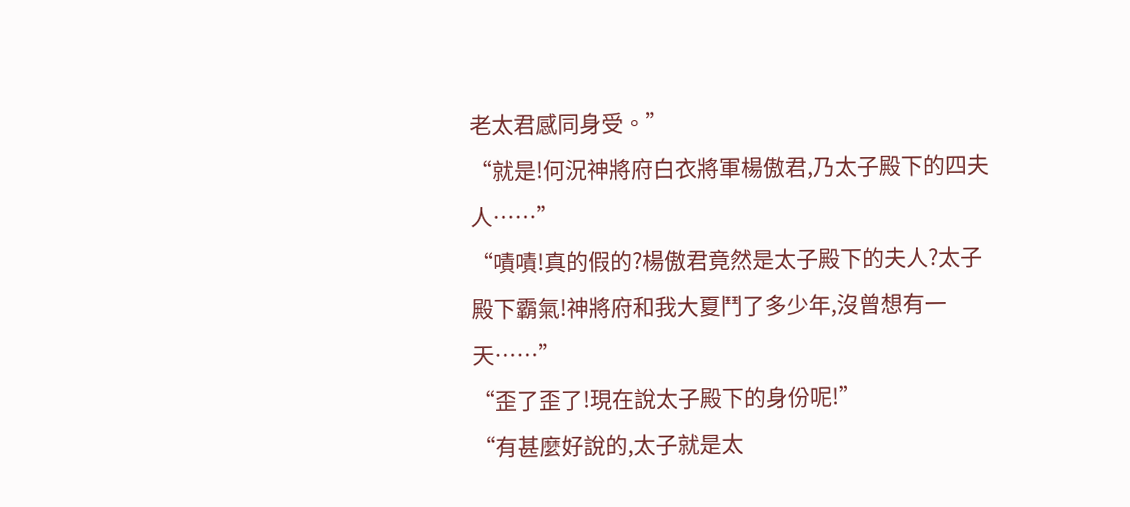老太君感同身受。”
“就是!何況神將府白衣將軍楊傲君,乃太子殿下的四夫人……”
“嘖嘖!真的假的?楊傲君竟然是太子殿下的夫人?太子殿下霸氣!神將府和我大夏鬥了多少年,沒曾想有一天……”
“歪了歪了!現在說太子殿下的身份呢!”
“有甚麼好說的,太子就是太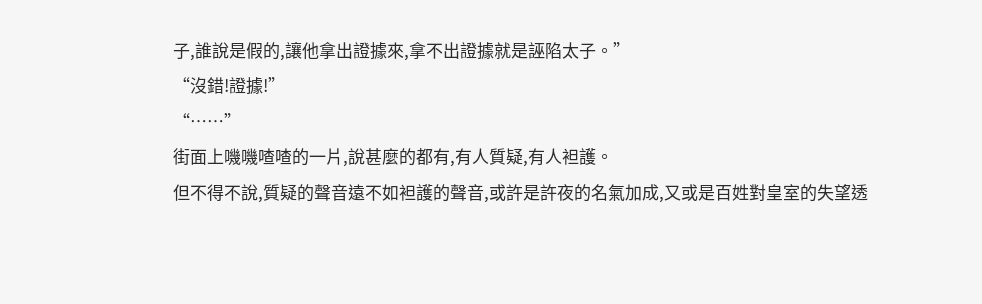子,誰說是假的,讓他拿出證據來,拿不出證據就是誣陷太子。”
“沒錯!證據!”
“……”
街面上嘰嘰喳喳的一片,說甚麼的都有,有人質疑,有人袒護。
但不得不說,質疑的聲音遠不如袒護的聲音,或許是許夜的名氣加成,又或是百姓對皇室的失望透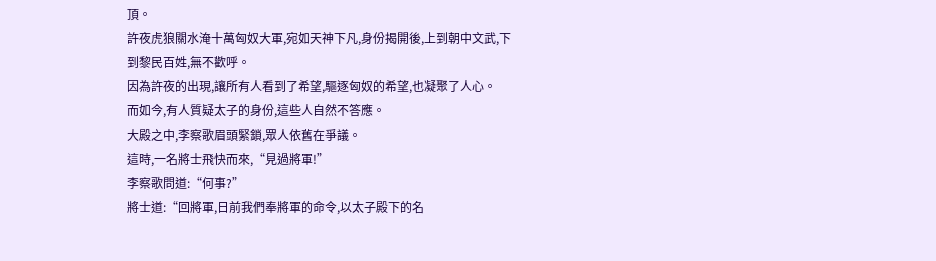頂。
許夜虎狼關水淹十萬匈奴大軍,宛如天神下凡,身份揭開後,上到朝中文武,下到黎民百姓,無不歡呼。
因為許夜的出現,讓所有人看到了希望,驅逐匈奴的希望,也凝聚了人心。
而如今,有人質疑太子的身份,這些人自然不答應。
大殿之中,李察歌眉頭緊鎖,眾人依舊在爭議。
這時,一名將士飛快而來,“見過將軍!”
李察歌問道:“何事?”
將士道:“回將軍,日前我們奉將軍的命令,以太子殿下的名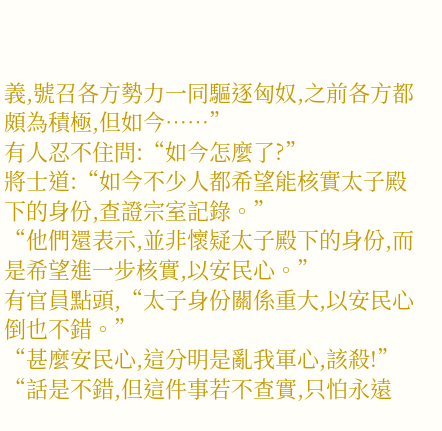義,號召各方勢力一同驅逐匈奴,之前各方都頗為積極,但如今……”
有人忍不住問:“如今怎麼了?”
將士道:“如今不少人都希望能核實太子殿下的身份,查證宗室記錄。”
“他們還表示,並非懷疑太子殿下的身份,而是希望進一步核實,以安民心。”
有官員點頭,“太子身份關係重大,以安民心倒也不錯。”
“甚麼安民心,這分明是亂我軍心,該殺!”
“話是不錯,但這件事若不查實,只怕永遠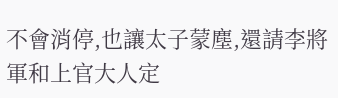不會消停,也讓太子蒙塵,還請李將軍和上官大人定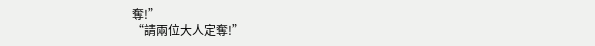奪!”
“請兩位大人定奪!”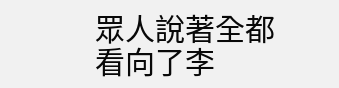眾人說著全都看向了李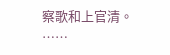察歌和上官清。
……